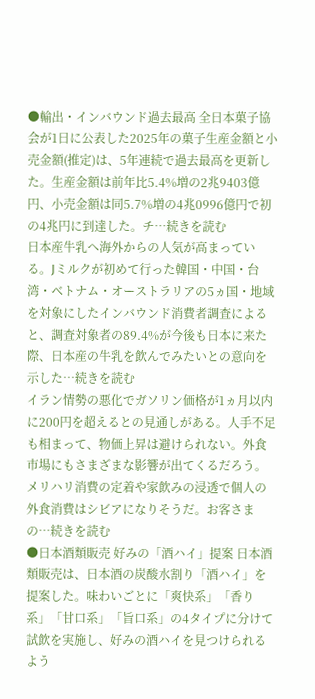●輸出・インバウンド過去最高 全日本菓子協会が1日に公表した2025年の菓子生産金額と小売金額(推定)は、5年連続で過去最高を更新した。生産金額は前年比5.4%増の2兆9403億円、小売金額は同5.7%増の4兆0996億円で初の4兆円に到達した。チ…続きを読む
日本産牛乳へ海外からの人気が高まっている。Jミルクが初めて行った韓国・中国・台湾・ベトナム・オーストラリアの5ヵ国・地域を対象にしたインバウンド消費者調査によると、調査対象者の89.4%が今後も日本に来た際、日本産の牛乳を飲んでみたいとの意向を示した…続きを読む
イラン情勢の悪化でガソリン価格が1ヵ月以内に200円を超えるとの見通しがある。人手不足も相まって、物価上昇は避けられない。外食市場にもさまざまな影響が出てくるだろう。 メリハリ消費の定着や家飲みの浸透で個人の外食消費はシビアになりそうだ。お客さまの…続きを読む
●日本酒類販売 好みの「酒ハイ」提案 日本酒類販売は、日本酒の炭酸水割り「酒ハイ」を提案した。味わいごとに「爽快系」「香り系」「甘口系」「旨口系」の4タイプに分けて試飲を実施し、好みの酒ハイを見つけられるよう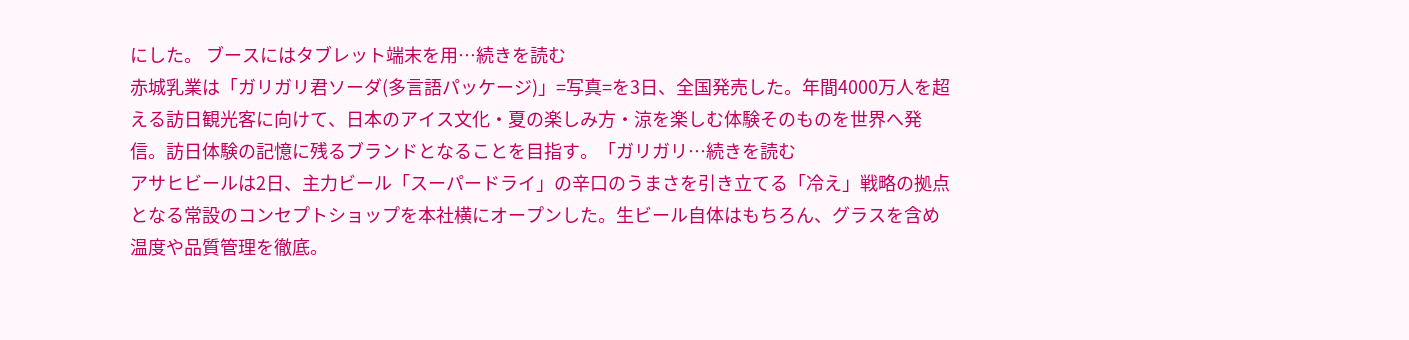にした。 ブースにはタブレット端末を用…続きを読む
赤城乳業は「ガリガリ君ソーダ(多言語パッケージ)」=写真=を3日、全国発売した。年間4000万人を超える訪日観光客に向けて、日本のアイス文化・夏の楽しみ方・涼を楽しむ体験そのものを世界へ発信。訪日体験の記憶に残るブランドとなることを目指す。「ガリガリ…続きを読む
アサヒビールは2日、主力ビール「スーパードライ」の辛口のうまさを引き立てる「冷え」戦略の拠点となる常設のコンセプトショップを本社横にオープンした。生ビール自体はもちろん、グラスを含め温度や品質管理を徹底。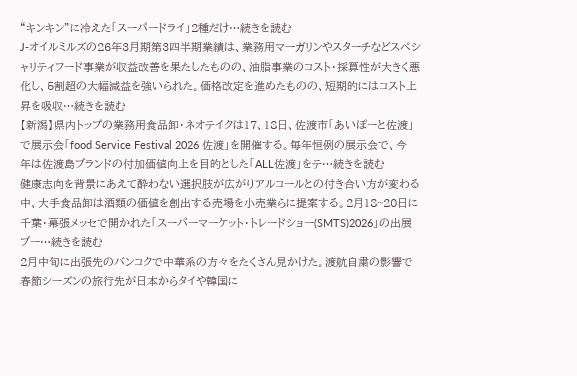“キンキン”に冷えた「スーパードライ」2種だけ…続きを読む
J-オイルミルズの26年3月期第3四半期業績は、業務用マーガリンやスターチなどスペシャリティフード事業が収益改善を果たしたものの、油脂事業のコスト・採算性が大きく悪化し、5割超の大幅減益を強いられた。価格改定を進めたものの、短期的にはコスト上昇を吸収…続きを読む
【新潟】県内トップの業務用食品卸・ネオテイクは17、18日、佐渡市「あいぽーと佐渡」で展示会「food Service Festival 2026 佐渡」を開催する。毎年恒例の展示会で、今年は佐渡島ブランドの付加価値向上を目的とした「ALL佐渡」をテ…続きを読む
健康志向を背景にあえて酔わない選択肢が広がりアルコールとの付き合い方が変わる中、大手食品卸は酒類の価値を創出する売場を小売業らに提案する。2月18~20日に千葉・幕張メッセで開かれた「スーパーマーケット・トレードショー(SMTS)2026」の出展ブー…続きを読む
2月中旬に出張先のバンコクで中華系の方々をたくさん見かけた。渡航自粛の影響で春節シーズンの旅行先が日本からタイや韓国に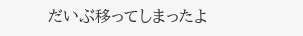だいぶ移ってしまったよ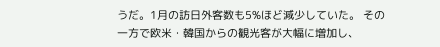うだ。1月の訪日外客数も5%ほど減少していた。 その一方で欧米・韓国からの観光客が大幅に増加し、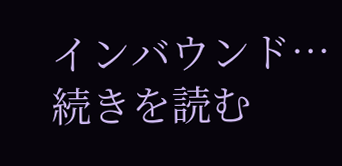インバウンド…続きを読む